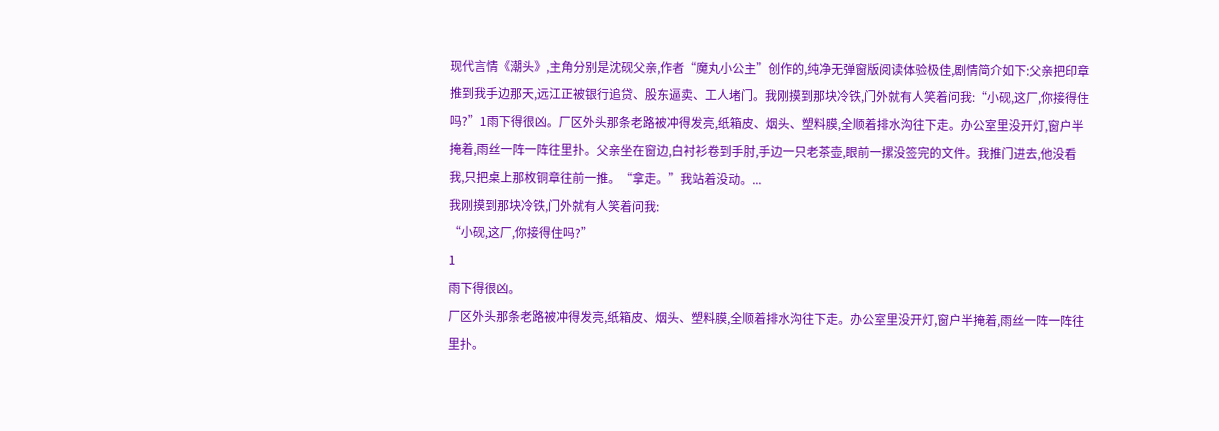现代言情《潮头》,主角分别是沈砚父亲,作者“魔丸小公主”创作的,纯净无弹窗版阅读体验极佳,剧情简介如下:父亲把印章推到我手边那天,远江正被银行追贷、股东逼卖、工人堵门。我刚摸到那块冷铁,门外就有人笑着问我:“小砚,这厂,你接得住吗?”1雨下得很凶。厂区外头那条老路被冲得发亮,纸箱皮、烟头、塑料膜,全顺着排水沟往下走。办公室里没开灯,窗户半掩着,雨丝一阵一阵往里扑。父亲坐在窗边,白衬衫卷到手肘,手边一只老茶壶,眼前一摞没签完的文件。我推门进去,他没看我,只把桌上那枚铜章往前一推。“拿走。”我站着没动。...
我刚摸到那块冷铁,门外就有人笑着问我:
“小砚,这厂,你接得住吗?”
1
雨下得很凶。
厂区外头那条老路被冲得发亮,纸箱皮、烟头、塑料膜,全顺着排水沟往下走。办公室里没开灯,窗户半掩着,雨丝一阵一阵往里扑。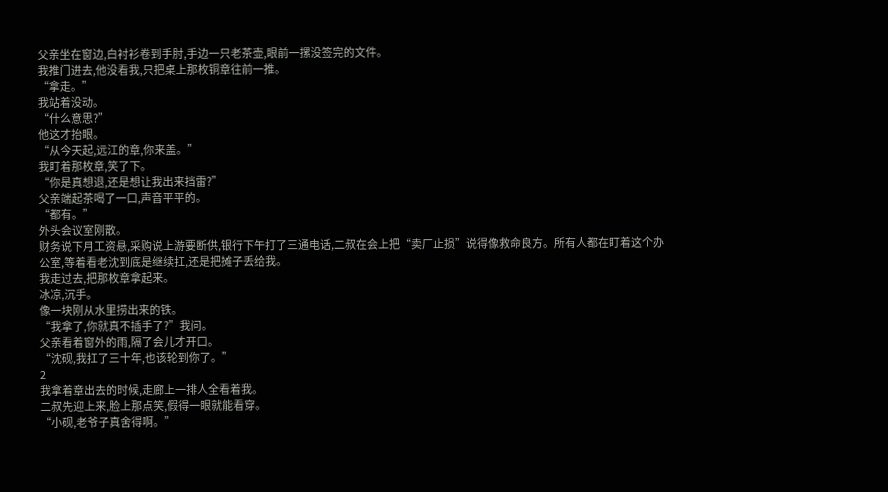父亲坐在窗边,白衬衫卷到手肘,手边一只老茶壶,眼前一摞没签完的文件。
我推门进去,他没看我,只把桌上那枚铜章往前一推。
“拿走。”
我站着没动。
“什么意思?”
他这才抬眼。
“从今天起,远江的章,你来盖。”
我盯着那枚章,笑了下。
“你是真想退,还是想让我出来挡雷?”
父亲端起茶喝了一口,声音平平的。
“都有。”
外头会议室刚散。
财务说下月工资悬,采购说上游要断供,银行下午打了三通电话,二叔在会上把“卖厂止损”说得像救命良方。所有人都在盯着这个办公室,等着看老沈到底是继续扛,还是把摊子丢给我。
我走过去,把那枚章拿起来。
冰凉,沉手。
像一块刚从水里捞出来的铁。
“我拿了,你就真不插手了?”我问。
父亲看着窗外的雨,隔了会儿才开口。
“沈砚,我扛了三十年,也该轮到你了。”
2
我拿着章出去的时候,走廊上一排人全看着我。
二叔先迎上来,脸上那点笑,假得一眼就能看穿。
“小砚,老爷子真舍得啊。”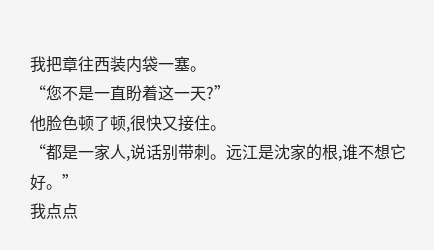我把章往西装内袋一塞。
“您不是一直盼着这一天?”
他脸色顿了顿,很快又接住。
“都是一家人,说话别带刺。远江是沈家的根,谁不想它好。”
我点点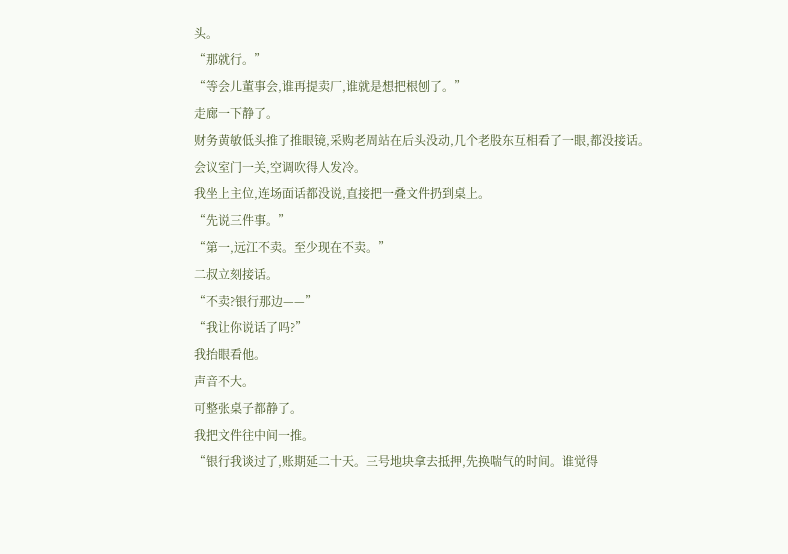头。
“那就行。”
“等会儿董事会,谁再提卖厂,谁就是想把根刨了。”
走廊一下静了。
财务黄敏低头推了推眼镜,采购老周站在后头没动,几个老股东互相看了一眼,都没接话。
会议室门一关,空调吹得人发冷。
我坐上主位,连场面话都没说,直接把一叠文件扔到桌上。
“先说三件事。”
“第一,远江不卖。至少现在不卖。”
二叔立刻接话。
“不卖?银行那边——”
“我让你说话了吗?”
我抬眼看他。
声音不大。
可整张桌子都静了。
我把文件往中间一推。
“银行我谈过了,账期延二十天。三号地块拿去抵押,先换喘气的时间。谁觉得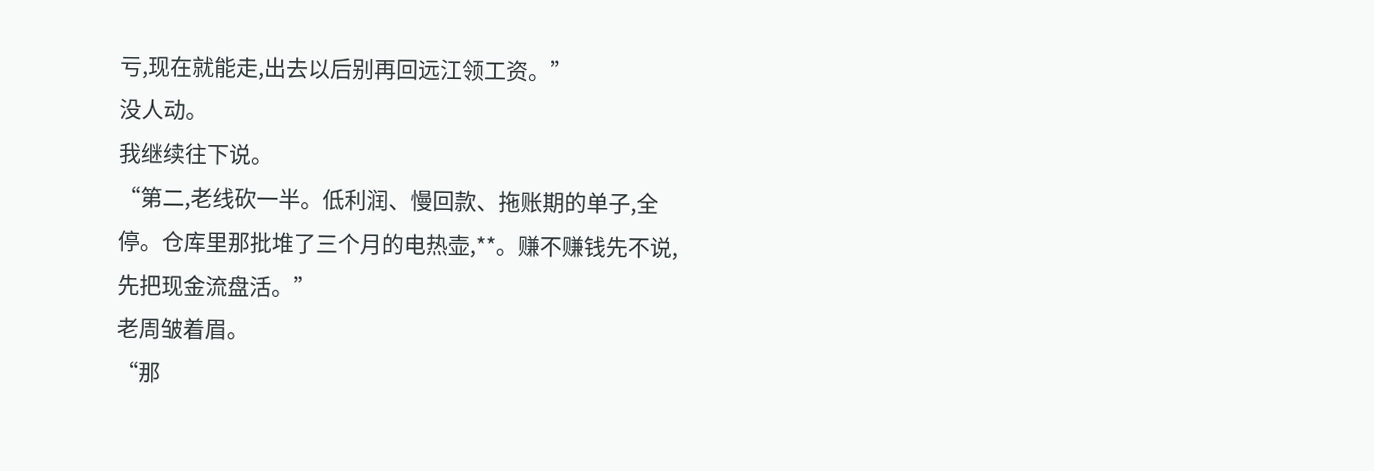亏,现在就能走,出去以后别再回远江领工资。”
没人动。
我继续往下说。
“第二,老线砍一半。低利润、慢回款、拖账期的单子,全停。仓库里那批堆了三个月的电热壶,**。赚不赚钱先不说,先把现金流盘活。”
老周皱着眉。
“那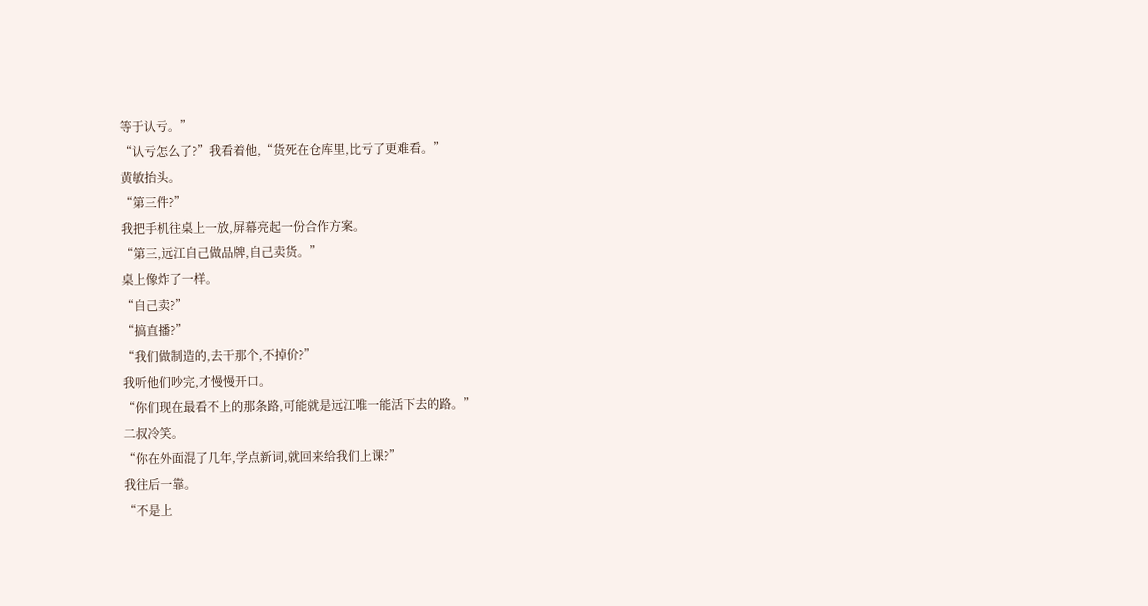等于认亏。”
“认亏怎么了?”我看着他,“货死在仓库里,比亏了更难看。”
黄敏抬头。
“第三件?”
我把手机往桌上一放,屏幕亮起一份合作方案。
“第三,远江自己做品牌,自己卖货。”
桌上像炸了一样。
“自己卖?”
“搞直播?”
“我们做制造的,去干那个,不掉价?”
我听他们吵完,才慢慢开口。
“你们现在最看不上的那条路,可能就是远江唯一能活下去的路。”
二叔冷笑。
“你在外面混了几年,学点新词,就回来给我们上课?”
我往后一靠。
“不是上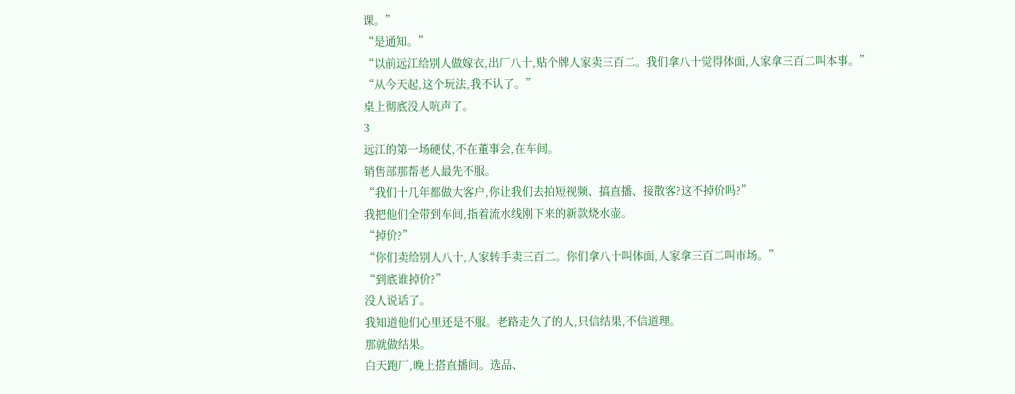课。”
“是通知。”
“以前远江给别人做嫁衣,出厂八十,贴个牌人家卖三百二。我们拿八十觉得体面,人家拿三百二叫本事。”
“从今天起,这个玩法,我不认了。”
桌上彻底没人吭声了。
3
远江的第一场硬仗,不在董事会,在车间。
销售部那帮老人最先不服。
“我们十几年都做大客户,你让我们去拍短视频、搞直播、接散客?这不掉价吗?”
我把他们全带到车间,指着流水线刚下来的新款烧水壶。
“掉价?”
“你们卖给别人八十,人家转手卖三百二。你们拿八十叫体面,人家拿三百二叫市场。”
“到底谁掉价?”
没人说话了。
我知道他们心里还是不服。老路走久了的人,只信结果,不信道理。
那就做结果。
白天跑厂,晚上搭直播间。选品、